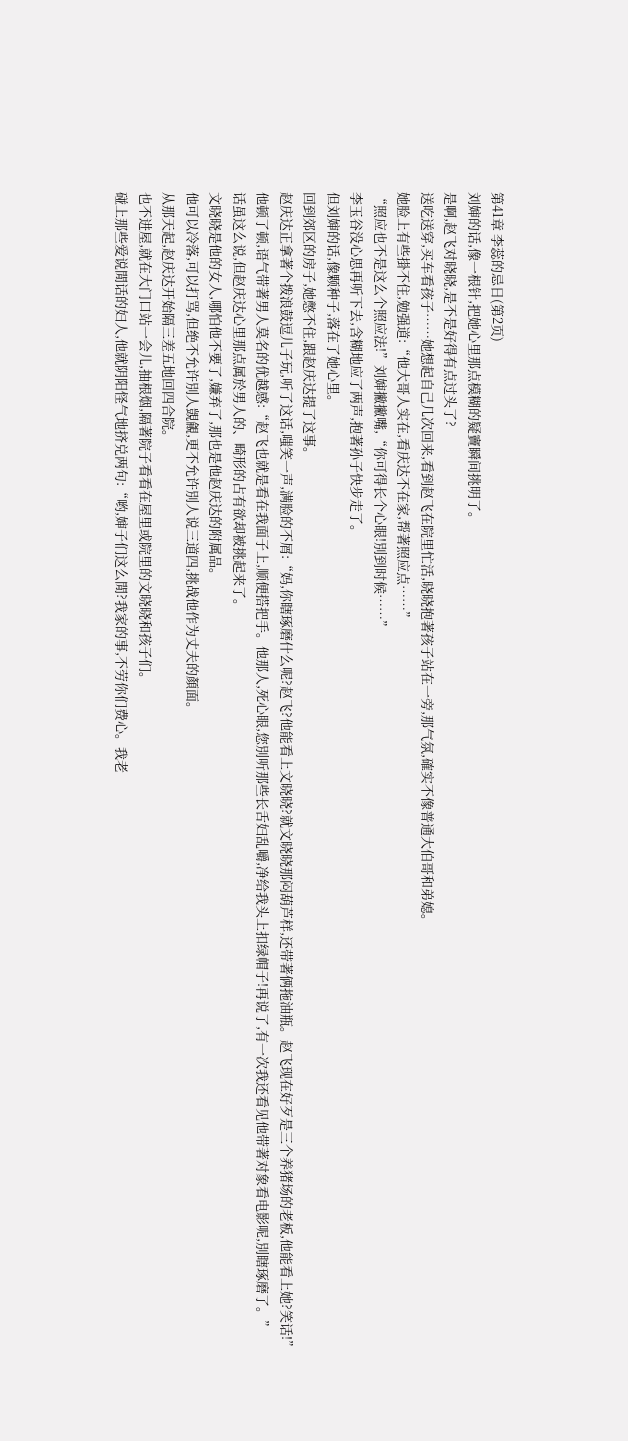第41章 李蕊的忌日(第2页)
刘婶的话,像一根针,把她心里那点模糊的疑竇瞬间挑明了。
是啊,赵飞对晓晓,是不是好得有点过头了?
送吃送穿,买车看孩子……她想起自己几次回来,看到赵飞在院里忙活,晓晓抱著孩子站在一旁,那气氛,確实不像普通大伯哥和弟媳。
她脸上有些掛不住,勉强道:“他大哥人实在,看庆达不在家,帮著照应点……”
“照应也不是这么个照应法!”刘婶撇撇嘴,“你可得长个心眼!別到时候……”
李玉谷没心思再听下去,含糊地应了两声,抱著孙子快步走了。
但刘婶的话,像颗种子,落在了她心里。
回到郊区的房子,她憋不住,跟赵庆达提了这事。
赵庆达正拿著个拨浪鼓逗儿子玩,听了这话,嗤笑一声,满脸的不屑:“妈,你瞎琢磨什么呢?赵飞?他能看上文晓晓?就文晓晓那闷葫芦样,还带著俩拖油瓶。赵飞现在好歹是三个养猪场的老板,他能看上她?笑话!”
他顿了顿,语气带著男人莫名的优越感:“赵飞也就是看在我面子上,顺便搭把手。他那人,死心眼,您別听那些长舌妇乱嚼,净给我头上扣绿帽子!再说了,有一次我还看见他带著对象看电影呢,別瞎琢磨了。”
话虽这么说,但赵庆达心里那点属於男人的、畸形的占有欲却被挑起来了。
文晓晓是他的女人,哪怕他不要了,嫌弃了,那也是他赵庆达的附属品。
他可以冷落,可以打骂,但绝不允许別人覬覦,更不允许別人说三道四,挑战他作为丈夫的顏面。
从那天起,赵庆达开始隔三差五地回四合院。
也不进屋,就在大门口站一会儿,抽根烟,隔著院子看看在屋里或院里的文晓晓和孩子们。
碰上那些爱说閒话的妇人,他就阴阳怪气地挤兑两句:“哟,婶子们这么閒?我家的事,不劳你们费心。我老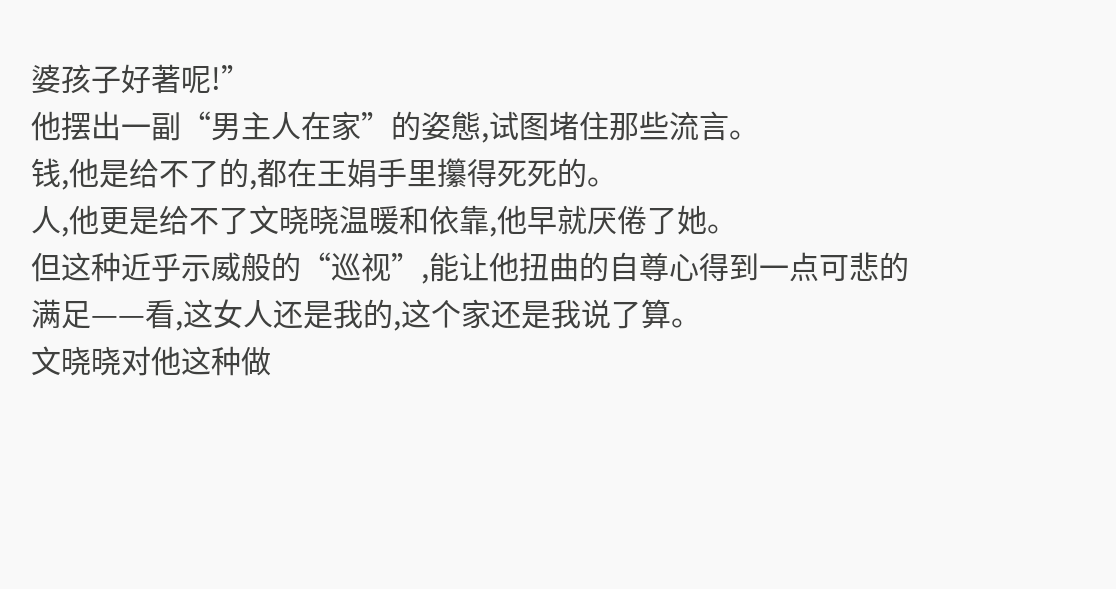婆孩子好著呢!”
他摆出一副“男主人在家”的姿態,试图堵住那些流言。
钱,他是给不了的,都在王娟手里攥得死死的。
人,他更是给不了文晓晓温暖和依靠,他早就厌倦了她。
但这种近乎示威般的“巡视”,能让他扭曲的自尊心得到一点可悲的满足——看,这女人还是我的,这个家还是我说了算。
文晓晓对他这种做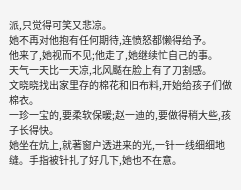派,只觉得可笑又悲凉。
她不再对他抱有任何期待,连愤怒都懒得给予。
他来了,她视而不见;他走了,她继续忙自己的事。
天气一天比一天凉,北风颳在脸上有了刀割感。
文晓晓找出家里存的棉花和旧布料,开始给孩子们做棉衣。
一珍一宝的,要柔软保暖;赵一迪的,要做得稍大些,孩子长得快。
她坐在炕上,就著窗户透进来的光,一针一线细细地缝。手指被针扎了好几下,她也不在意。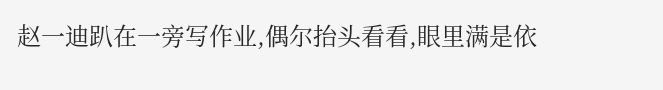赵一迪趴在一旁写作业,偶尔抬头看看,眼里满是依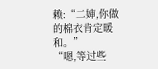赖:“二婶,你做的棉衣肯定暖和。”
“嗯,等过些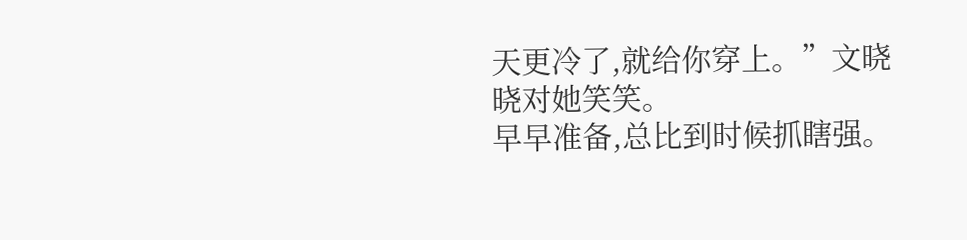天更冷了,就给你穿上。”文晓晓对她笑笑。
早早准备,总比到时候抓瞎强。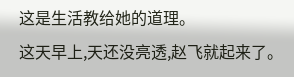这是生活教给她的道理。
这天早上,天还没亮透,赵飞就起来了。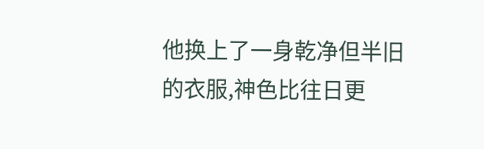他换上了一身乾净但半旧的衣服,神色比往日更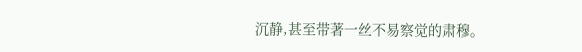沉静,甚至带著一丝不易察觉的肃穆。